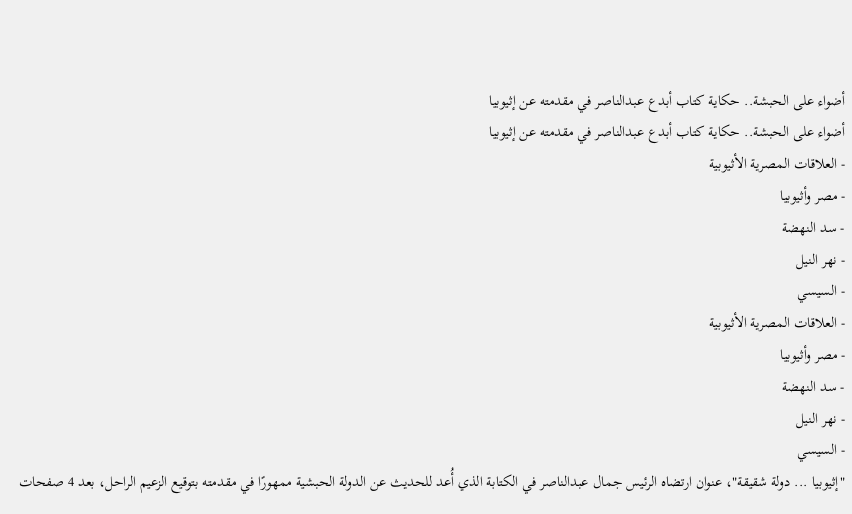أضواء على الحبشة.. حكاية كتاب أبدع عبدالناصر في مقدمته عن إثيوبيا
أضواء على الحبشة.. حكاية كتاب أبدع عبدالناصر في مقدمته عن إثيوبيا
- العلاقات المصرية الأثيوبية
- مصر وأثيوبيا
- سد النهضة
- نهر النيل
- السيسي
- العلاقات المصرية الأثيوبية
- مصر وأثيوبيا
- سد النهضة
- نهر النيل
- السيسي
"إثيوبيا ... دولة شقيقة"، عنوان ارتضاه الرئيس جمال عبدالناصر في الكتابة الذي أُعد للحديث عن الدولة الحبشية ممهورًا في مقدمته بتوقيع الزعيم الراحل، بعد 4 صفحات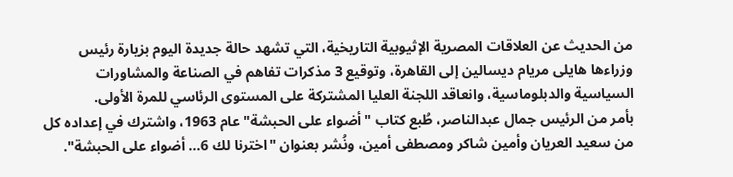من الحديث عن العلاقات المصرية الإثيوبية التاريخية، التي تشهد حالة جديدة اليوم بزيارة رئيس وزراءها هايلى مريام ديسالين إلى القاهرة، وتوقيع 3 مذكرات تفاهم في الصناعة والمشاورات السياسية والدبلوماسية، وانعاقد اللجنة العليا المشتركة على المستوى الرئاسي للمرة الأولى.
بأمر من الرئيس جمال عبدالناصر، طُبع كتاب "أضواء على الحبشة" عام 1963، واشترك في إعداده كل من سعيد العريان وأمين شاكر ومصطفى أمين، ونُشر بعنوان "اخترنا لك 6... أضواء على الحبشة".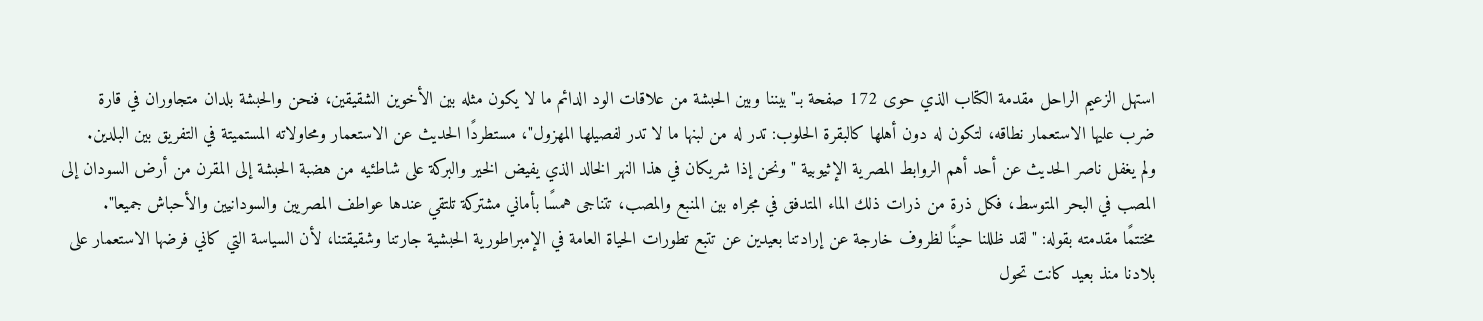استهل الزعيم الراحل مقدمة الكتاب الذي حوى 172 صفحة بـ"بيننا وبين الحبشة من علاقات الود الدائم ما لا يكون مثله بين الأخوين الشقيقين، فنحن والحبشة بلدان متجاوران في قارة ضرب عليها الاستعمار نطاقه، لتكون له دون أهلها كالبقرة الحلوب: تدر له من لبنها ما لا تدر لفصيلها المهزول"، مستطردًا الحديث عن الاستعمار ومحاولاته المستميتة في التفريق بين البلدين.
ولم يغفل ناصر الحديث عن أحد أهم الروابط المصرية الإثيوبية "ونحن إذا شريكان في هذا النهر الخالد الذي يفيض الخير والبركة على شاطئيه من هضبة الحبشة إلى المقرن من أرض السودان إلى المصب في البحر المتوسط، فكل ذرة من ذرات ذلك الماء المتدفق في مجراه بين المنبع والمصب، تتناجى همسًا بأماني مشتركة تلتقي عندها عواطف المصريين والسودانيين والأحباش جميعا".
مختتمًا مقدمته بقوله: "لقد ظللنا حينًا لظروف خارجة عن إرادتنا بعيدين عن تتبع تطورات الحياة العامة في الإمبراطورية الحبشية جارتنا وشقيقتنا، لأن السياسة التي كاني فرضها الاستعمار على بلادنا منذ بعيد كانت تحول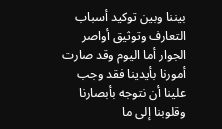بيننا وبين توكيد أسباب التعارف وتوثيق أواصر الجوار أما اليوم وقد صارت أمورنا بأيدينا فقد وجب علينا أن نتوجه بأبصارنا وقلوبنا إلى ما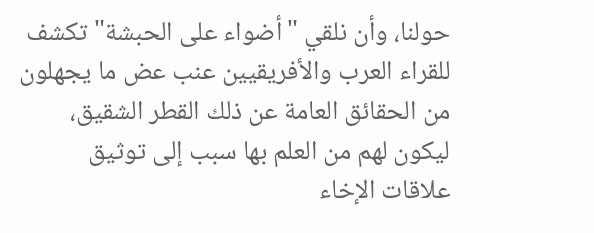حولنا، وأن نلقي "أضواء على الحبشة" تكشف للقراء العرب والأفريقيين عنب عض ما يجهلون من الحقائق العامة عن ذلك القطر الشقيق، ليكون لهم من العلم بها سبب إلى توثيق علاقات الإخاء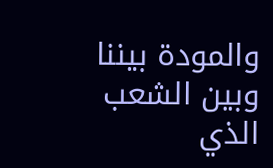والمودة بيننا وبين الشعب الذي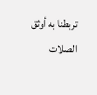تربطنا به أوثق الصلات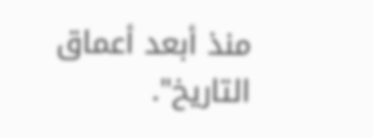منذ أبعد أعماق التاريخ".